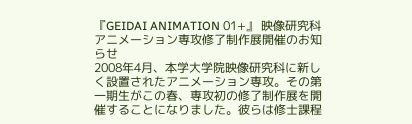『GEIDAI ANIMATION 01+』 映像研究科アニメーション専攻修了制作展開催のお知らせ
2008年4月、本学大学院映像研究科に新しく設置されたアニメーション専攻。その第一期生がこの春、専攻初の修了制作展を開催することになりました。彼らは修士課程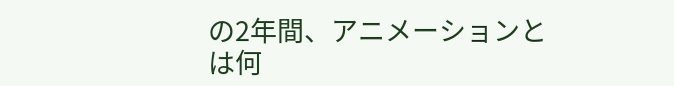の2年間、アニメーションとは何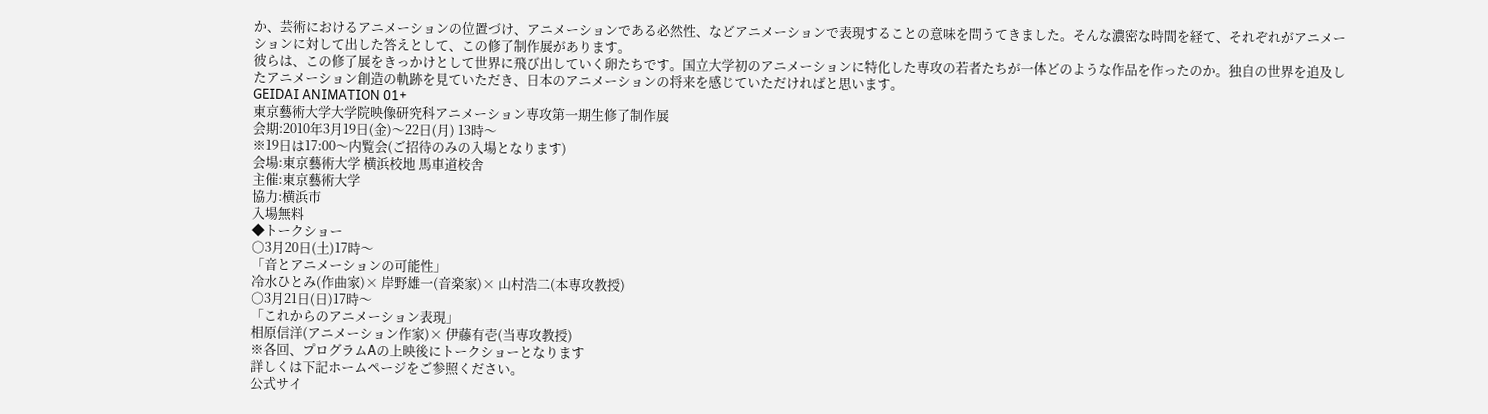か、芸術におけるアニメーションの位置づけ、アニメーションである必然性、などアニメーションで表現することの意味を問うてきました。そんな濃密な時間を経て、それぞれがアニメーションに対して出した答えとして、この修了制作展があります。
彼らは、この修了展をきっかけとして世界に飛び出していく卵たちです。国立大学初のアニメーションに特化した専攻の若者たちが一体どのような作品を作ったのか。独自の世界を追及したアニメーション創造の軌跡を見ていただき、日本のアニメーションの将来を感じていただければと思います。
GEIDAI ANIMATION 01+
東京藝術大学大学院映像研究科アニメーション専攻第一期生修了制作展
会期:2010年3月19日(金)〜22日(月) 13時〜
※19日は17:00〜内覧会(ご招待のみの入場となります)
会場:東京藝術大学 横浜校地 馬車道校舎
主催:東京藝術大学
協力:横浜市
入場無料
◆トークショー
○3月20日(土)17時〜
「音とアニメーションの可能性」
冷水ひとみ(作曲家)× 岸野雄一(音楽家)× 山村浩二(本専攻教授)
○3月21日(日)17時〜
「これからのアニメーション表現」
相原信洋(アニメーション作家)× 伊藤有壱(当専攻教授)
※各回、プログラムAの上映後にトークショーとなります
詳しくは下記ホームページをご参照ください。
公式サイ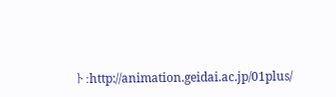ト:http://animation.geidai.ac.jp/01plus/